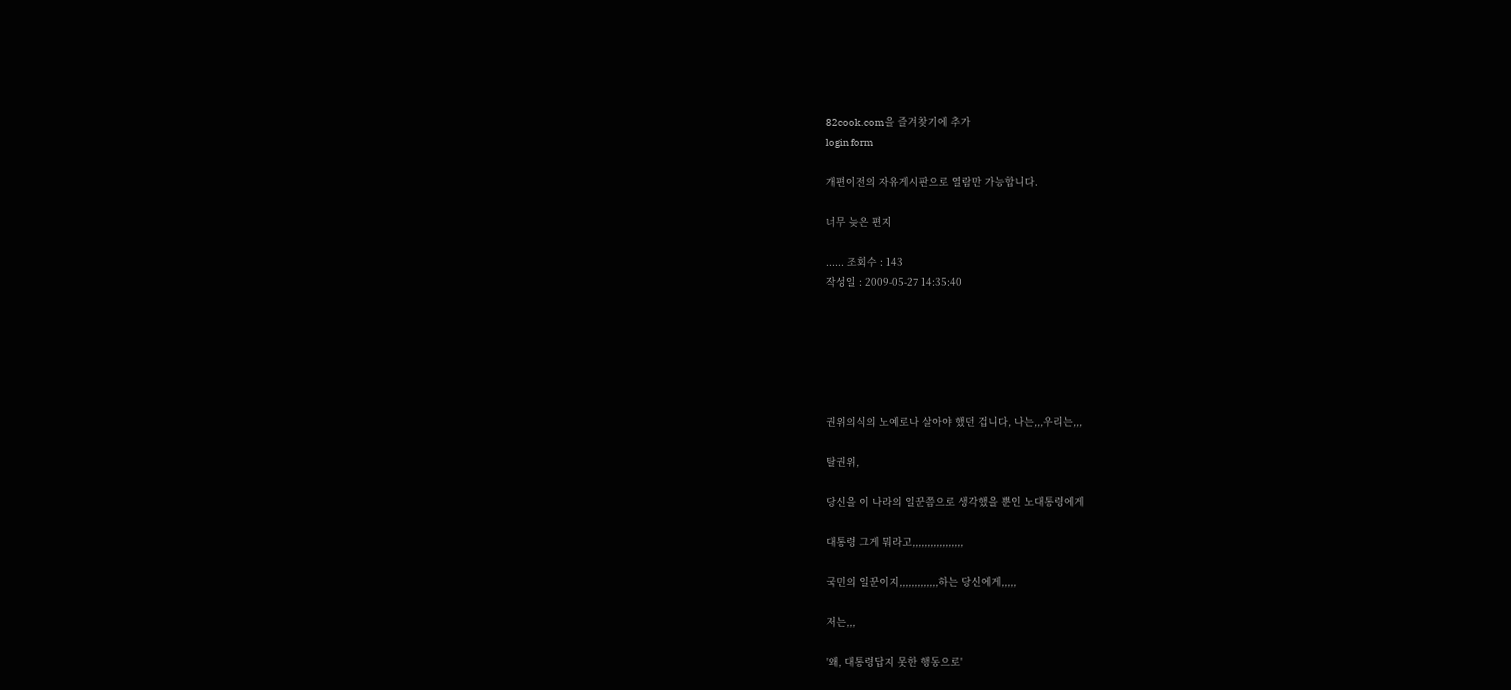82cook.com을 즐겨찾기에 추가
login form

개편이전의 자유게시판으로 열람만 가능합니다.

너무 늦은 편지

...... 조회수 : 143
작성일 : 2009-05-27 14:35:40






권위의식의 노예로나 살아야 했던 겁니다, 나는,,,우리는,,,

탈권위,

당신을 이 나라의 일꾼쯤으로 생각했을 뿐인 노대통령에게

대통령 그게 뭐라고,,,,,,,,,,,,,,,,,

국민의 일꾼이지,,,,,,,,,,,,,하는 당신에게,,,,,

저는,,,

'왜, 대통령답지 못한 행동으로'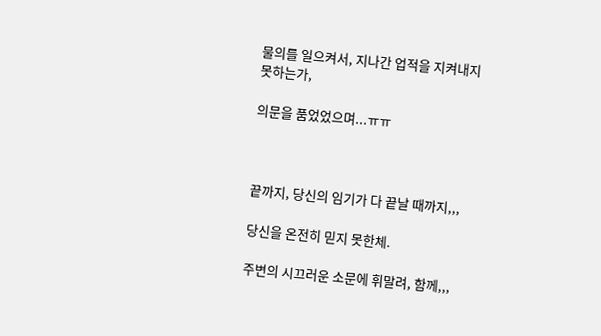물의를 일으켜서, 지나간 업적을 지켜내지 못하는가,

의문을 품었었으며...ㅠㅠ



끝까지, 당신의 임기가 다 끝날 때까지,,,

당신을 온전히 믿지 못한체.

주변의 시끄러운 소문에 휘말려, 함께,,,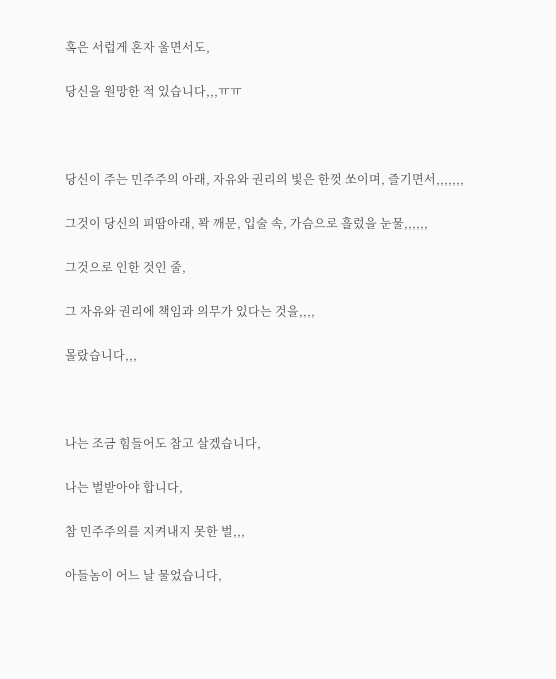혹은 서럽게 혼자 울면서도,

당신을 원망한 적 있습니다,,,ㅠㅠ



당신이 주는 민주주의 아래, 자유와 권리의 빛은 한껏 쏘이며, 즐기면서,,,,,,,

그것이 당신의 피땀아래, 꽉 깨문, 입술 속, 가슴으로 흘렀을 눈물,,,,,,

그것으로 인한 것인 줄,

그 자유와 권리에 책임과 의무가 있다는 것을,,,,

몰랐습니다,,,



나는 조금 힘들어도 참고 살겠습니다,

나는 벌받아야 합니다,

참 민주주의를 지켜내지 못한 벌,,,

아들놈이 어느 날 물었습니다,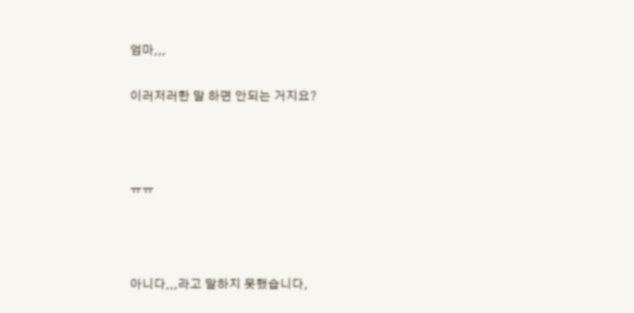엄마,,,

이러저러한 말 하면 안되는 거지요?



ㅠㅠ



아니다,,,라고 말하지 못했습니다,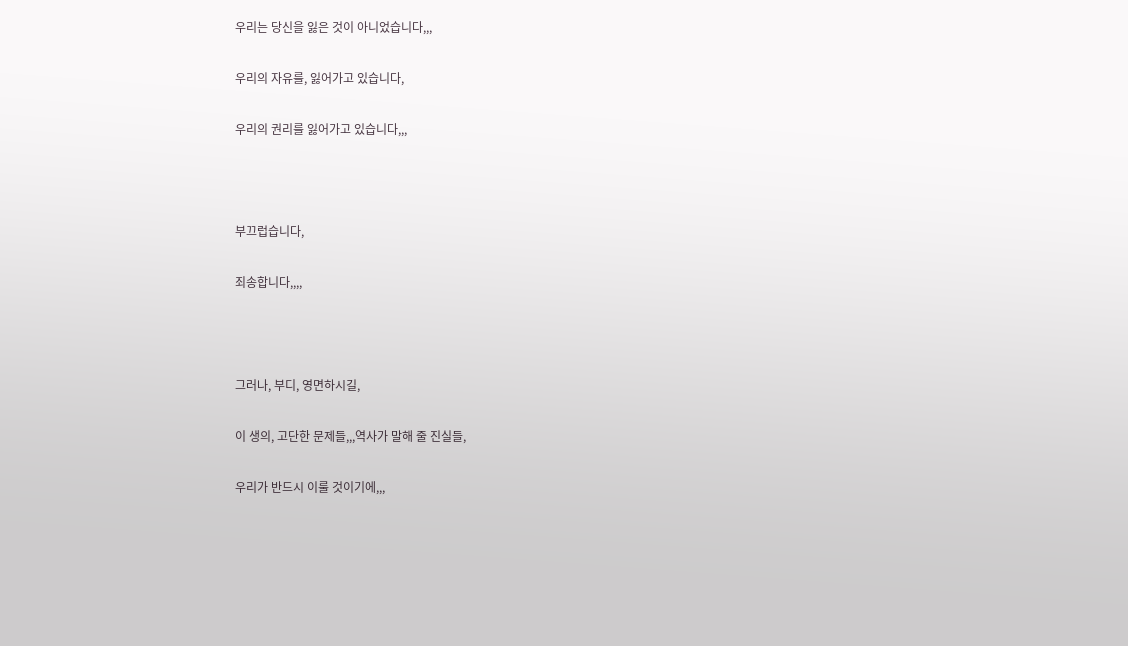우리는 당신을 잃은 것이 아니었습니다,,,

우리의 자유를, 잃어가고 있습니다,

우리의 권리를 잃어가고 있습니다,,,



부끄럽습니다,

죄송합니다,,,,



그러나, 부디, 영면하시길,

이 생의, 고단한 문제들,,,역사가 말해 줄 진실들,

우리가 반드시 이룰 것이기에,,,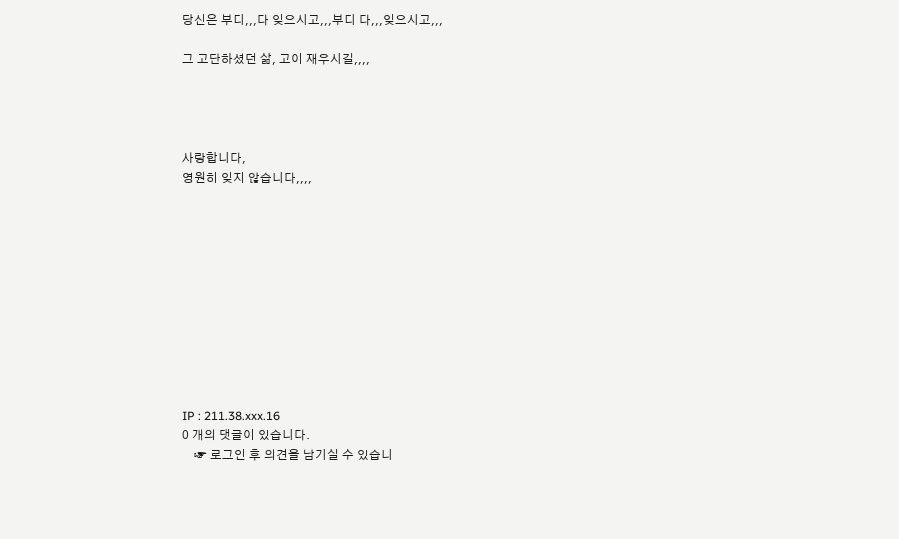당신은 부디,,,다 잊으시고,,,부디 다,,,잊으시고,,,

그 고단하셨던 삶, 고이 재우시길,,,,




사랑합니다,
영원히 잊지 않습니다,,,,











IP : 211.38.xxx.16
0 개의 댓글이 있습니다.
    ☞ 로그인 후 의견을 남기실 수 있습니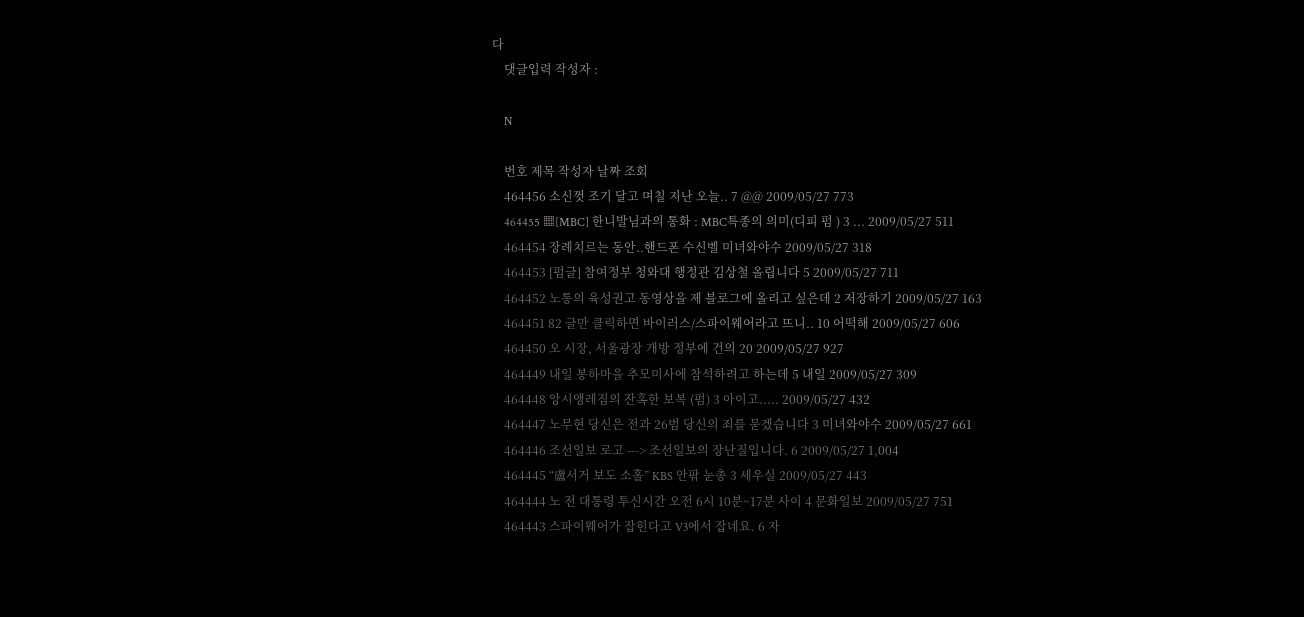다
    댓글입력 작성자 :

    N

    번호 제목 작성자 날짜 조회
    464456 소신껏 조기 달고 며칠 지난 오늘.. 7 @@ 2009/05/27 773
    464455 ▦[MBC] 한니발님과의 통화 : MBC특종의 의미(디피 펌 ) 3 ... 2009/05/27 511
    464454 장례치르는 동안..핸드폰 수신벨 미녀와야수 2009/05/27 318
    464453 [펌글] 참여정부 청와대 행정관 김상철 올립니다 5 2009/05/27 711
    464452 노통의 육성권고 동영상을 제 블로그에 올리고 싶은데 2 저장하기 2009/05/27 163
    464451 82 글만 클릭하면 바이러스/스파이웨어라고 뜨니.. 10 어떡해 2009/05/27 606
    464450 오 시장, 서울광장 개방 정부에 건의 20 2009/05/27 927
    464449 내일 봉하마을 추모미사에 참석하려고 하는데 5 내일 2009/05/27 309
    464448 앙시앵레짐의 잔혹한 보복 (펌) 3 아이고..... 2009/05/27 432
    464447 노무현 당신은 전과 26범 당신의 죄를 묻겠습니다 3 미녀와야수 2009/05/27 661
    464446 조선일보 로고 ---> 조선일보의 장난질입니다. 6 2009/05/27 1,004
    464445 “盧서거 보도 소홀” KBS 안팎 눈총 3 세우실 2009/05/27 443
    464444 노 전 대통령 투신시간 오전 6시 10분~17분 사이 4 문화일보 2009/05/27 751
    464443 스파이웨어가 잡힌다고 V3에서 잡네요. 6 자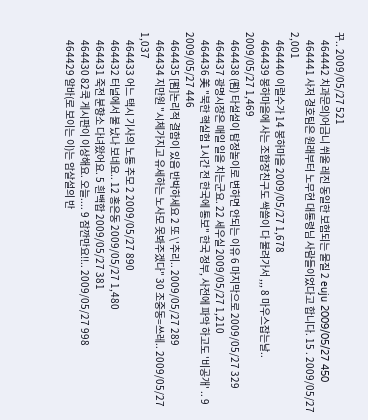꾸.. 2009/05/27 521
    464442 치과문의)어금니 쒸울 레진 동일한 보험되는 물질 2 euju 2009/05/27 450
    464441 사저 경호팀은 원래부터 노무현 대통령님 사람들이었다고 합니다. 15 . 2009/05/27 2,001
    464440 이럴수가 14 봉하마을 2009/05/27 1,678
    464439 봉하마을에 사는 조합장친구도 싹쓸이 다 불려가서 ,,, 8 마우스잡는날.. 2009/05/27 1,469
    464438 (펌) 타설설이 탐정놀이로 변하면 안되는 이유 6 마지막으로 2009/05/27 329
    464437 광명시장은 매일 일을 치는군요. 22 세우실 2009/05/27 1,210
    464436 美 "북한 핵실험 1시간 전 한국에 통보" 한국 정부, 사전에 파악 하고도 '비공개' .. 9 2009/05/27 446
    464435 [펌]논리적 결함이 있음 반박하세요 2 또 \'추리.. 2009/05/27 289
    464434 지만원 "시체가지고 유세하는 노사모 못봐주겠다" 30 조중동=쓰레.. 2009/05/27 1,037
    464433 어느 택시 기사의 노통 추모 2 2009/05/27 890
    464432 터널에서 불 났나 보네요.. 12 홍은동 2009/05/27 1,480
    464431 죽전 분향소 다녀왔어요. 5 흰백합 2009/05/27 381
    464430 82쿡 게시판이 이상해요. 오늘.... 9 잠깐만요!!.. 2009/05/27 998
    464429 알바(로 보이는 이)는 암살설의 반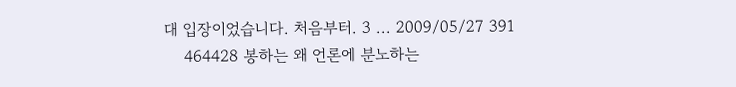대 입장이었습니다. 처음부터. 3 ... 2009/05/27 391
    464428 봉하는 왜 언론에 분노하는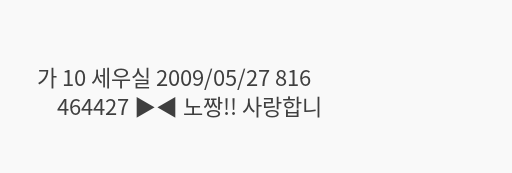가 10 세우실 2009/05/27 816
    464427 ▶◀ 노짱!! 사랑합니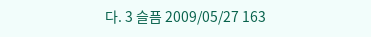다. 3 슬픔 2009/05/27 163